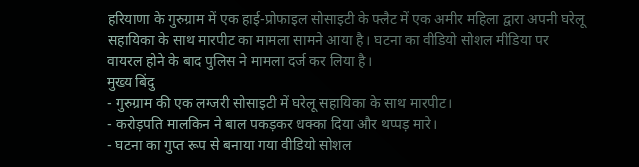हरियाणा के गुरुग्राम में एक हाई-प्रोफाइल सोसाइटी के फ्लैट में एक अमीर महिला द्वारा अपनी घरेलू सहायिका के साथ मारपीट का मामला सामने आया है। घटना का वीडियो सोशल मीडिया पर वायरल होने के बाद पुलिस ने मामला दर्ज कर लिया है।
मुख्य बिंदु
- गुरुग्राम की एक लग्जरी सोसाइटी में घरेलू सहायिका के साथ मारपीट।
- करोड़पति मालकिन ने बाल पकड़कर धक्का दिया और थप्पड़ मारे।
- घटना का गुप्त रूप से बनाया गया वीडियो सोशल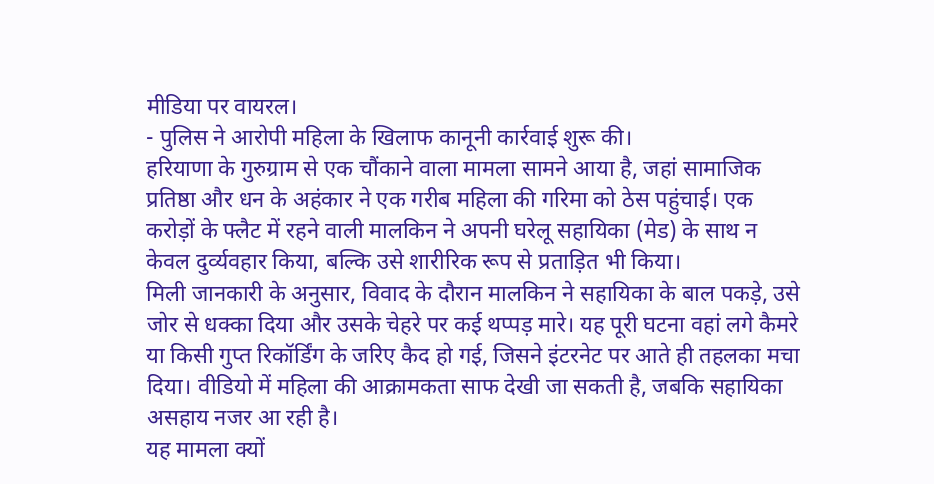मीडिया पर वायरल।
- पुलिस ने आरोपी महिला के खिलाफ कानूनी कार्रवाई शुरू की।
हरियाणा के गुरुग्राम से एक चौंकाने वाला मामला सामने आया है, जहां सामाजिक प्रतिष्ठा और धन के अहंकार ने एक गरीब महिला की गरिमा को ठेस पहुंचाई। एक करोड़ों के फ्लैट में रहने वाली मालकिन ने अपनी घरेलू सहायिका (मेड) के साथ न केवल दुर्व्यवहार किया, बल्कि उसे शारीरिक रूप से प्रताड़ित भी किया।
मिली जानकारी के अनुसार, विवाद के दौरान मालकिन ने सहायिका के बाल पकड़े, उसे जोर से धक्का दिया और उसके चेहरे पर कई थप्पड़ मारे। यह पूरी घटना वहां लगे कैमरे या किसी गुप्त रिकॉर्डिंग के जरिए कैद हो गई, जिसने इंटरनेट पर आते ही तहलका मचा दिया। वीडियो में महिला की आक्रामकता साफ देखी जा सकती है, जबकि सहायिका असहाय नजर आ रही है।
यह मामला क्यों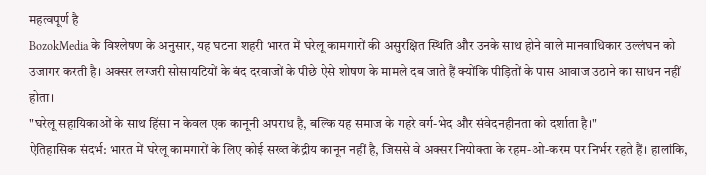महत्वपूर्ण है
BozokMedia के विश्लेषण के अनुसार, यह घटना शहरी भारत में घरेलू कामगारों की असुरक्षित स्थिति और उनके साथ होने वाले मानवाधिकार उल्लंघन को उजागर करती है। अक्सर लग्जरी सोसायटियों के बंद दरवाजों के पीछे ऐसे शोषण के मामले दब जाते हैं क्योंकि पीड़ितों के पास आवाज उठाने का साधन नहीं होता।
"घरेलू सहायिकाओं के साथ हिंसा न केवल एक कानूनी अपराध है, बल्कि यह समाज के गहरे वर्ग-भेद और संवेदनहीनता को दर्शाता है।"
ऐतिहासिक संदर्भ: भारत में घरेलू कामगारों के लिए कोई सख्त केंद्रीय कानून नहीं है, जिससे वे अक्सर नियोक्ता के रहम-ओ-करम पर निर्भर रहते हैं। हालांकि,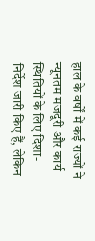हाल के वर्षों में कई राज्यों ने न्यूनतम मजदूरी और कार्य स्थितियों के लिए दिशा-निर्देश जारी किए हैं, लेकिन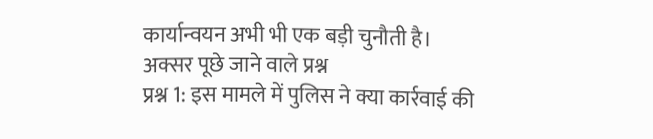कार्यान्वयन अभी भी एक बड़ी चुनौती है।
अक्सर पूछे जाने वाले प्रश्न
प्रश्न 1: इस मामले में पुलिस ने क्या कार्रवाई की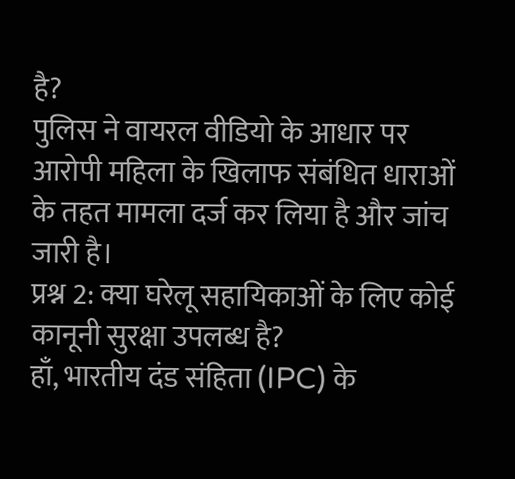है?
पुलिस ने वायरल वीडियो के आधार पर आरोपी महिला के खिलाफ संबंधित धाराओं के तहत मामला दर्ज कर लिया है और जांच जारी है।
प्रश्न 2: क्या घरेलू सहायिकाओं के लिए कोई कानूनी सुरक्षा उपलब्ध है?
हाँ, भारतीय दंड संहिता (IPC) के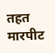तहत मारपीट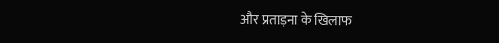और प्रताड़ना के खिलाफ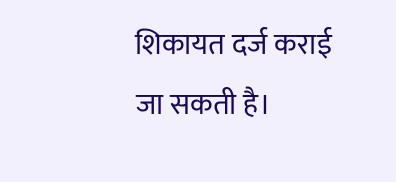शिकायत दर्ज कराई जा सकती है।